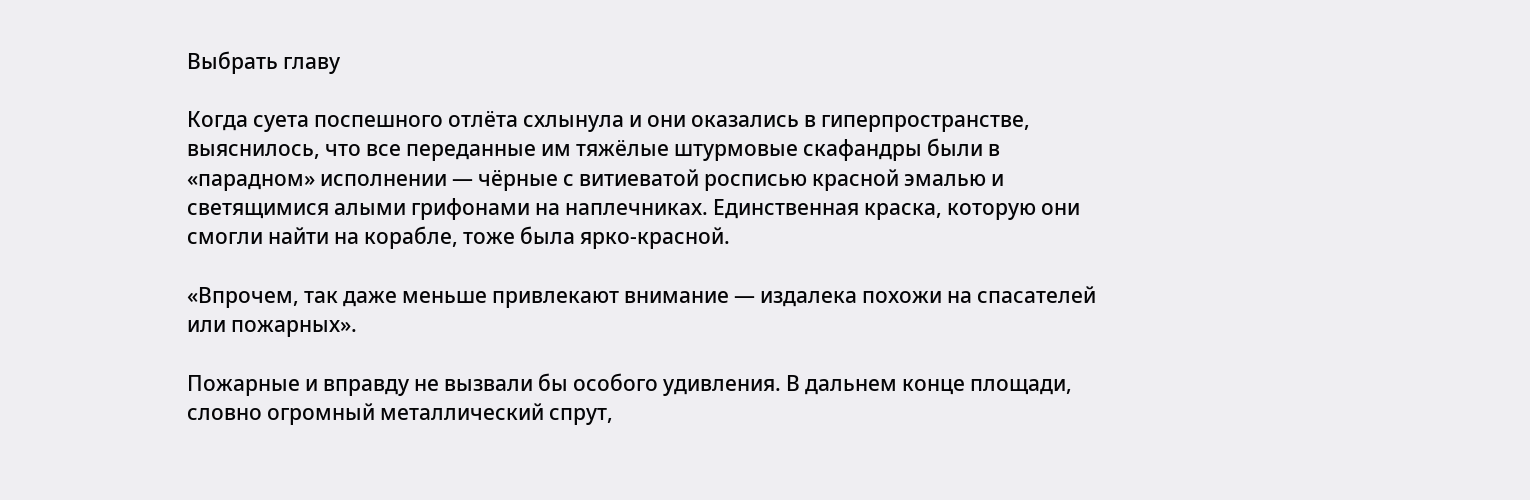Выбрать главу

Когда суета поспешного отлёта схлынула и они оказались в гиперпространстве, выяснилось, что все переданные им тяжёлые штурмовые скафандры были в «парадном» исполнении — чёрные с витиеватой росписью красной эмалью и светящимися алыми грифонами на наплечниках. Единственная краска, которую они смогли найти на корабле, тоже была ярко-красной.

«Впрочем, так даже меньше привлекают внимание — издалека похожи на спасателей или пожарных».

Пожарные и вправду не вызвали бы особого удивления. В дальнем конце площади, словно огромный металлический спрут,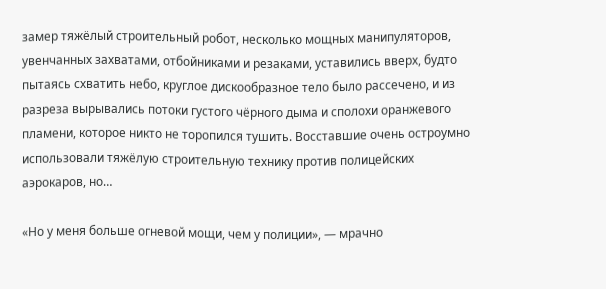замер тяжёлый строительный робот, несколько мощных манипуляторов, увенчанных захватами, отбойниками и резаками, уставились вверх, будто пытаясь схватить небо, круглое дискообразное тело было рассечено, и из разреза вырывались потоки густого чёрного дыма и сполохи оранжевого пламени, которое никто не торопился тушить. Восставшие очень остроумно использовали тяжёлую строительную технику против полицейских аэрокаров, но…

«Но у меня больше огневой мощи, чем у полиции», — мрачно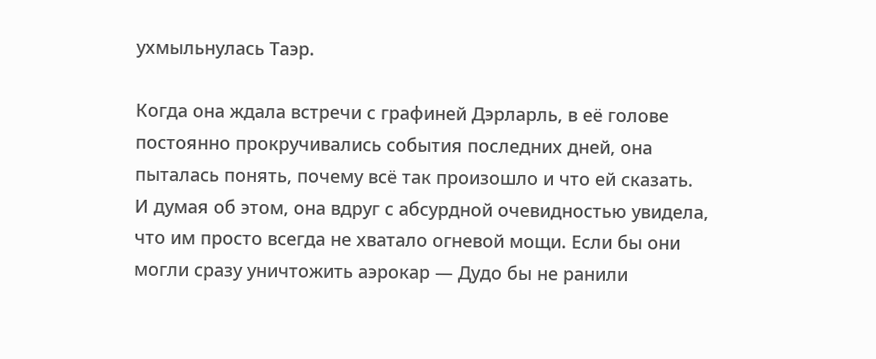ухмыльнулась Таэр.

Когда она ждала встречи с графиней Дэрларль, в её голове постоянно прокручивались события последних дней, она пыталась понять, почему всё так произошло и что ей сказать. И думая об этом, она вдруг с абсурдной очевидностью увидела, что им просто всегда не хватало огневой мощи. Если бы они могли сразу уничтожить аэрокар — Дудо бы не ранили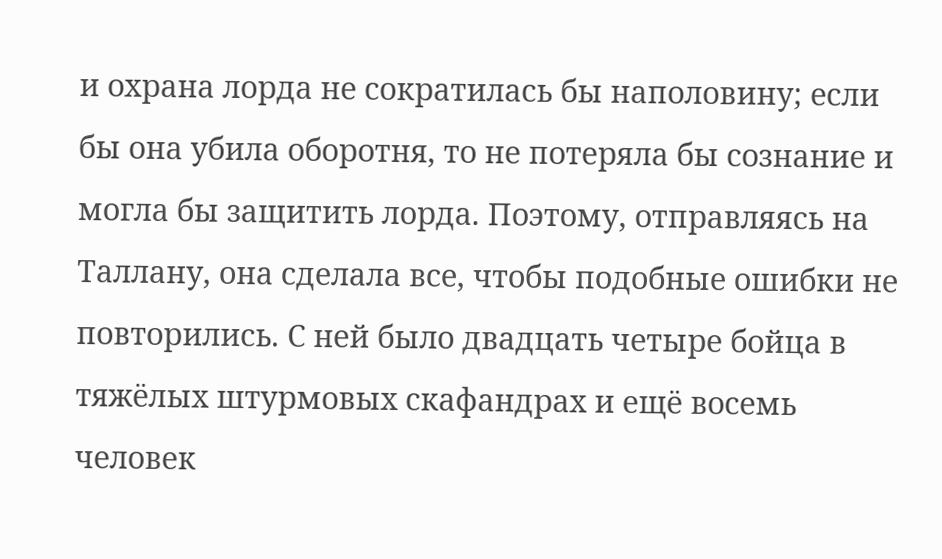и охрана лорда не сократилась бы наполовину; если бы она убила оборотня, то не потеряла бы сознание и могла бы защитить лорда. Поэтому, отправляясь на Таллану, она сделала все, чтобы подобные ошибки не повторились. С ней было двадцать четыре бойца в тяжёлых штурмовых скафандрах и ещё восемь человек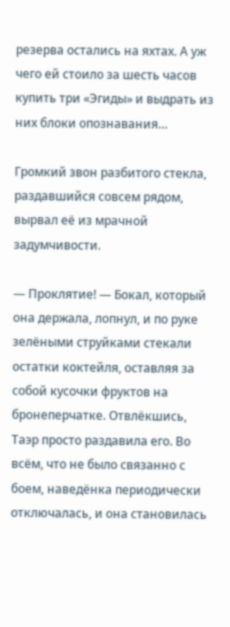резерва остались на яхтах. А уж чего ей стоило за шесть часов купить три «Эгиды» и выдрать из них блоки опознавания…

Громкий звон разбитого стекла, раздавшийся совсем рядом, вырвал её из мрачной задумчивости.

— Проклятие! — Бокал, который она держала, лопнул, и по руке зелёными струйками стекали остатки коктейля, оставляя за собой кусочки фруктов на бронеперчатке. Отвлёкшись, Таэр просто раздавила его. Во всём, что не было связанно с боем, наведёнка периодически отключалась, и она становилась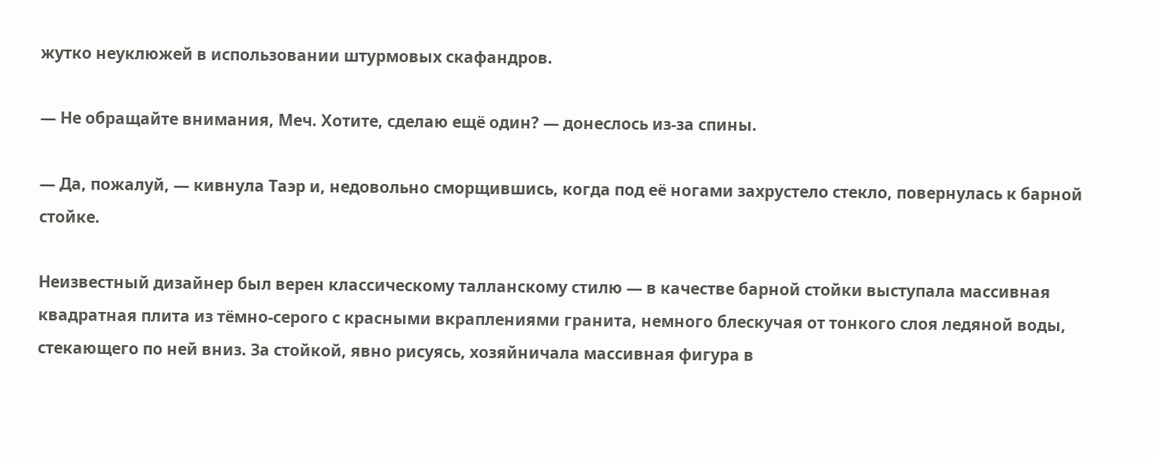жутко неуклюжей в использовании штурмовых скафандров.

— Не обращайте внимания, Меч. Хотите, сделаю ещё один? — донеслось из-за спины.

— Да, пожалуй, — кивнула Таэр и, недовольно сморщившись, когда под её ногами захрустело стекло, повернулась к барной стойке.

Неизвестный дизайнер был верен классическому талланскому стилю — в качестве барной стойки выступала массивная квадратная плита из тёмно-серого с красными вкраплениями гранита, немного блескучая от тонкого слоя ледяной воды, стекающего по ней вниз. За стойкой, явно рисуясь, хозяйничала массивная фигура в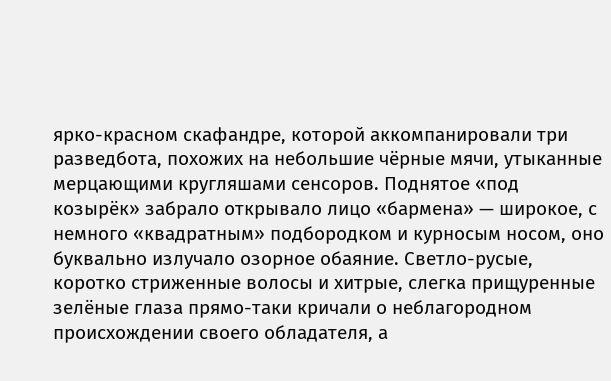ярко-красном скафандре, которой аккомпанировали три разведбота, похожих на небольшие чёрные мячи, утыканные мерцающими кругляшами сенсоров. Поднятое «под козырёк» забрало открывало лицо «бармена» — широкое, с немного «квадратным» подбородком и курносым носом, оно буквально излучало озорное обаяние. Светло-русые, коротко стриженные волосы и хитрые, слегка прищуренные зелёные глаза прямо-таки кричали о неблагородном происхождении своего обладателя, а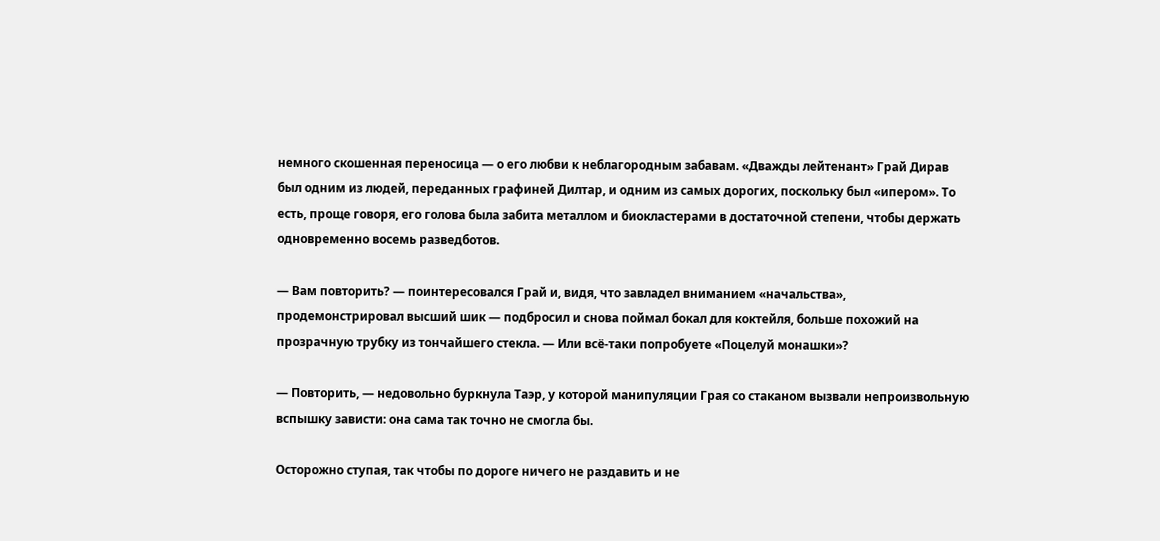немного скошенная переносица — о его любви к неблагородным забавам. «Дважды лейтенант» Грай Дирав был одним из людей, переданных графиней Дилтар, и одним из самых дорогих, поскольку был «ипером». То есть, проще говоря, его голова была забита металлом и биокластерами в достаточной степени, чтобы держать одновременно восемь разведботов.

— Вам повторить? — поинтересовался Грай и, видя, что завладел вниманием «начальства», продемонстрировал высший шик — подбросил и снова поймал бокал для коктейля, больше похожий на прозрачную трубку из тончайшего стекла. — Или всё-таки попробуете «Поцелуй монашки»?

— Повторить, — недовольно буркнула Таэр, у которой манипуляции Грая со стаканом вызвали непроизвольную вспышку зависти: она сама так точно не смогла бы.

Осторожно ступая, так чтобы по дороге ничего не раздавить и не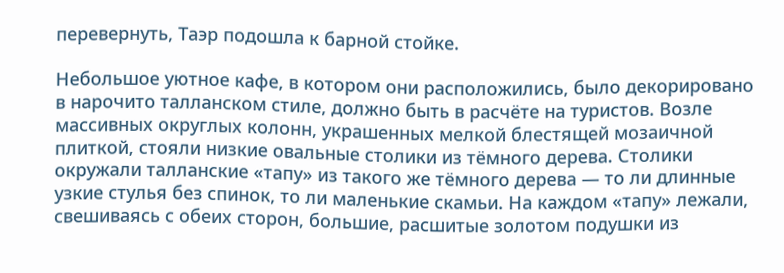перевернуть, Таэр подошла к барной стойке.

Небольшое уютное кафе, в котором они расположились, было декорировано в нарочито талланском стиле, должно быть в расчёте на туристов. Возле массивных округлых колонн, украшенных мелкой блестящей мозаичной плиткой, стояли низкие овальные столики из тёмного дерева. Столики окружали талланские «тапу» из такого же тёмного дерева — то ли длинные узкие стулья без спинок, то ли маленькие скамьи. На каждом «тапу» лежали, свешиваясь с обеих сторон, большие, расшитые золотом подушки из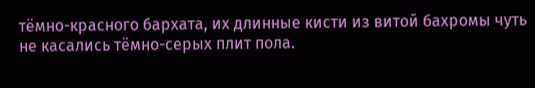тёмно-красного бархата, их длинные кисти из витой бахромы чуть не касались тёмно-серых плит пола.